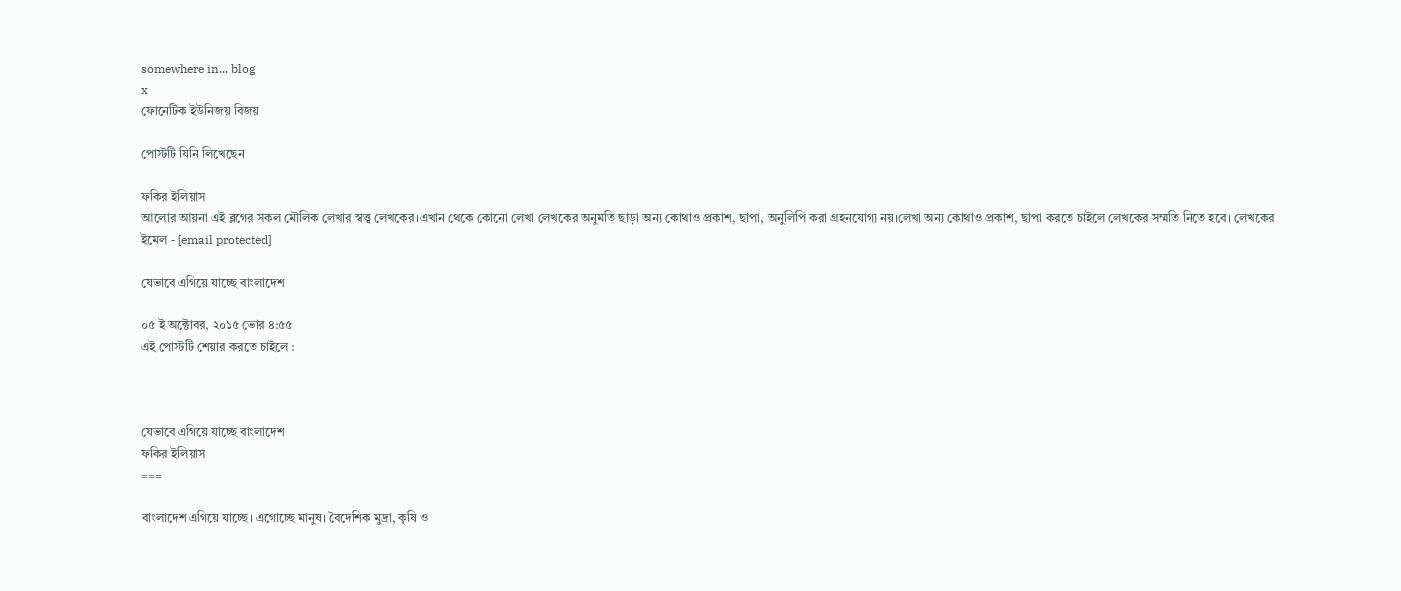somewhere in... blog
x
ফোনেটিক ইউনিজয় বিজয়

পোস্টটি যিনি লিখেছেন

ফকির ইলিয়াস
আলোর আয়না এই ব্লগের সকল মৌলিক লেখার স্বত্ত্ব লেখকের।এখান থেকে কোনো লেখা লেখকের অনুমতি ছাড়া অন্য কোথাও প্রকাশ, ছাপা, অনুলিপি করা গ্রহনযোগ্য নয়।লেখা অন্য কোথাও প্রকাশ, ছাপা করতে চাইলে লেখকের সম্মতি নিতে হবে। লেখকের ইমেল - [email protected]

যেভাবে এগিয়ে যাচ্ছে বাংলাদেশ

০৫ ই অক্টোবর, ২০১৫ ভোর ৪:৫৫
এই পোস্টটি শেয়ার করতে চাইলে :



যেভাবে এগিয়ে যাচ্ছে বাংলাদেশ
ফকির ইলিয়াস
===

বাংলাদেশ এগিয়ে যাচ্ছে। এগোচ্ছে মানুষ। বৈদেশিক মুদ্রা, কৃষি ও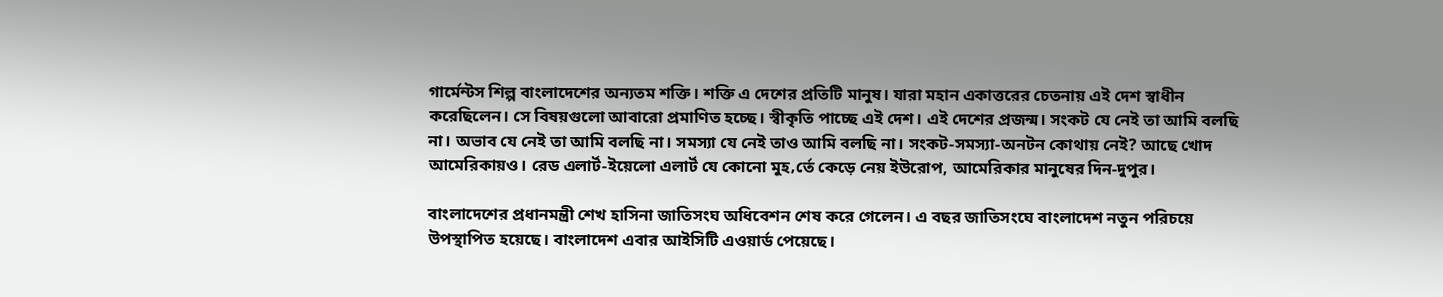গার্মেন্টস শিল্প বাংলাদেশের অন্যতম শক্তি। শক্তি এ দেশের প্রতিটি মানুষ। যারা মহান একাত্তরের চেতনায় এই দেশ স্বাধীন করেছিলেন। সে বিষয়গুলো আবারো প্রমাণিত হচ্ছে। স্বীকৃতি পাচ্ছে এই দেশ। এই দেশের প্রজন্ম। সংকট যে নেই তা আমি বলছি না। অভাব যে নেই তা আমি বলছি না। সমস্যা যে নেই তাও আমি বলছি না। সংকট-সমস্যা-অনটন কোথায় নেই? আছে খোদ আমেরিকায়ও। রেড এলার্ট-ইয়েলো এলার্ট যে কোনো মুহ‚র্তে কেড়ে নেয় ইউরোপ, আমেরিকার মানুষের দিন-দুপুর।

বাংলাদেশের প্রধানমন্ত্রী শেখ হাসিনা জাতিসংঘ অধিবেশন শেষ করে গেলেন। এ বছর জাতিসংঘে বাংলাদেশ নতুন পরিচয়ে উপস্থাপিত হয়েছে। বাংলাদেশ এবার আইসিটি এওয়ার্ড পেয়েছে।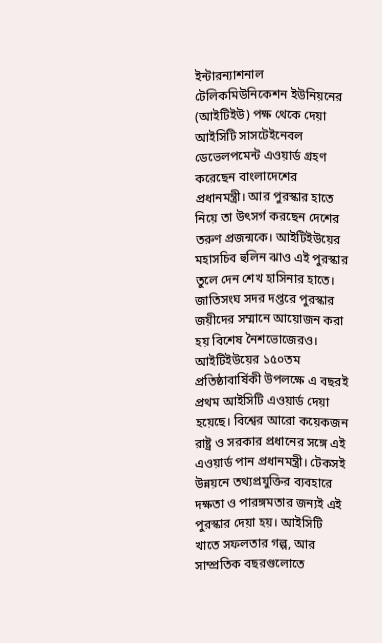ইন্টারন্যাশনাল টেলিকমিউনিকেশন ইউনিয়নের (আইটিইউ) পক্ষ থেকে দেয়া আইসিটি সাসটেইনেবল ডেভেলপমেন্ট এওয়ার্ড গ্রহণ করেছেন বাংলাদেশের প্রধানমন্ত্রী। আর পুরস্কার হাতে নিয়ে তা উৎসর্গ করছেন দেশের তরুণ প্রজন্মকে। আইটিইউয়ের মহাসচিব হুলিন ঝাও এই পুরস্কার তুলে দেন শেখ হাসিনার হাতে। জাতিসংঘ সদর দপ্তরে পুরস্কার জয়ীদের সম্মানে আয়োজন করা হয় বিশেষ নৈশভোজেরও। আইটিইউয়ের ১৫০তম প্রতিষ্ঠাবার্ষিকী উপলক্ষে এ বছরই প্রথম আইসিটি এওয়ার্ড দেয়া হয়েছে। বিশ্বের আরো কয়েকজন রাষ্ট্র ও সরকার প্রধানের সঙ্গে এই এওয়ার্ড পান প্রধানমন্ত্রী। টেকসই উন্নয়নে তথ্যপ্রযুক্তির ব্যবহারে দক্ষতা ও পারঙ্গমতার জন্যই এই পুরস্কার দেয়া হয়। আইসিটি খাতে সফলতার গল্প, আর সাম্প্রতিক বছরগুলোতে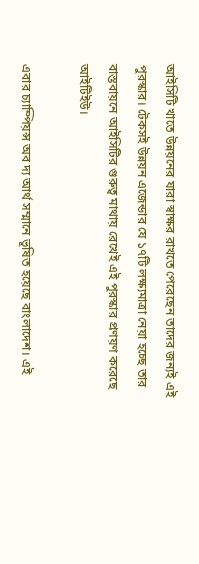আইসিটি খাতে উন্নয়নের যারা স্বাক্ষর রাখতে পেরেছেন তাদের জন্যই এই পুরস্কার। টেকসই উন্নয়ন এজেন্ডার যে ১৭টি লক্ষ্যমাত্রা নেয়া হচ্ছে তার বাস্তবায়নে আইসিটির গুরুত্ব মাথায় রেখেই এই পুরস্কার প্রণয়ণ করেছে আইটিইউ।

এবার চ্যাম্পিয়ন্স অব দ্য আর্থ সম্মানে ভূষিত হয়েছে বাংলাদেশ। এই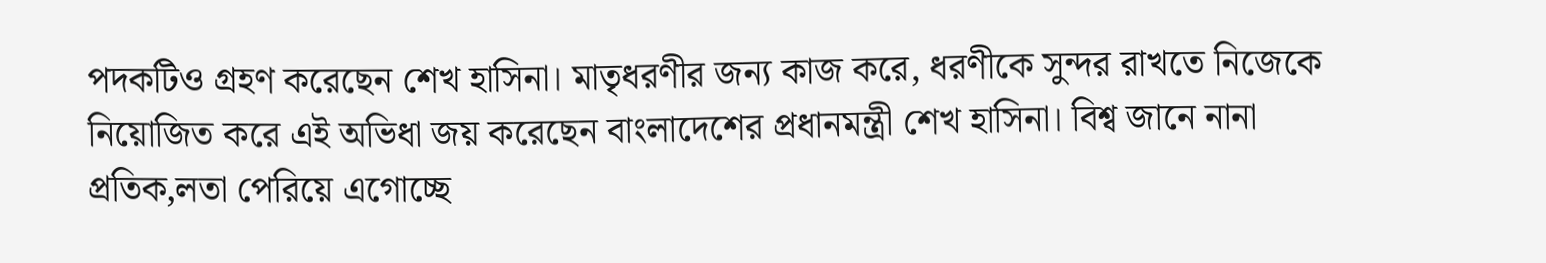পদকটিও গ্রহণ করেছেন শেখ হাসিনা। মাতৃধরণীর জন্য কাজ করে, ধরণীকে সুন্দর রাখতে নিজেকে নিয়োজিত করে এই অভিধা জয় করেছেন বাংলাদেশের প্রধানমন্ত্রী শেখ হাসিনা। বিশ্ব জানে নানা প্রতিক‚লতা পেরিয়ে এগোচ্ছে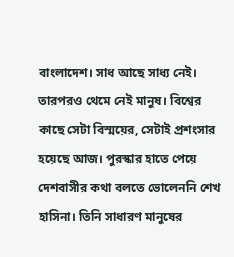বাংলাদেশ। সাধ আছে সাধ্য নেই। তারপরও থেমে নেই মানুষ। বিশ্বের কাছে সেটা বিস্ময়ের, সেটাই প্রশংসার হয়েছে আজ। পুরস্কার হাতে পেয়ে দেশবাসীর কথা বলতে ভোলেননি শেখ হাসিনা। তিনি সাধারণ মানুষের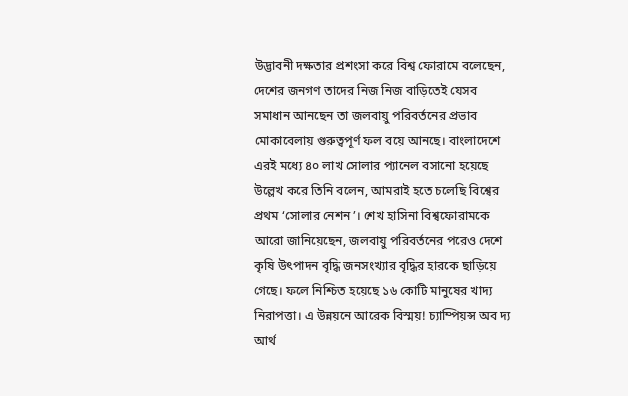উদ্ভাবনী দক্ষতার প্রশংসা করে বিশ্ব ফোরামে বলেছেন, দেশের জনগণ তাদের নিজ নিজ বাড়িতেই যেসব সমাধান আনছেন তা জলবায়ু পরিবর্তনের প্রভাব মোকাবেলায় গুরুত্বপূর্ণ ফল বয়ে আনছে। বাংলাদেশে এরই মধ্যে ৪০ লাখ সোলার প্যানেল বসানো হয়েছে উল্লেখ করে তিনি বলেন, আমরাই হতে চলেছি বিশ্বের প্রথম ‘সোলার নেশন’। শেখ হাসিনা বিশ্বফোরামকে আরো জানিয়েছেন, জলবায়ু পরিবর্তনের পরেও দেশে কৃষি উৎপাদন বৃদ্ধি জনসংখ্যার বৃদ্ধির হারকে ছাড়িয়ে গেছে। ফলে নিশ্চিত হয়েছে ১৬ কোটি মানুষের খাদ্য নিরাপত্তা। এ উন্নয়নে আরেক বিস্ময়! চ্যাম্পিয়ন্স অব দ্য আর্থ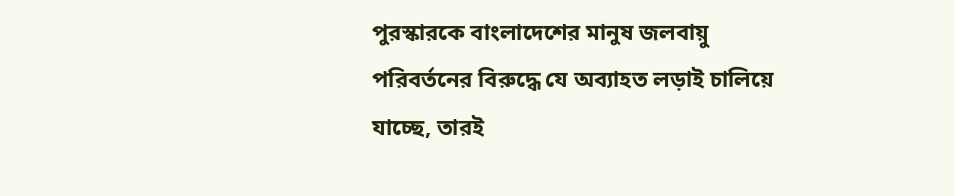পুরস্কারকে বাংলাদেশের মানুষ জলবায়ু পরিবর্তনের বিরুদ্ধে যে অব্যাহত লড়াই চালিয়ে যাচ্ছে, তারই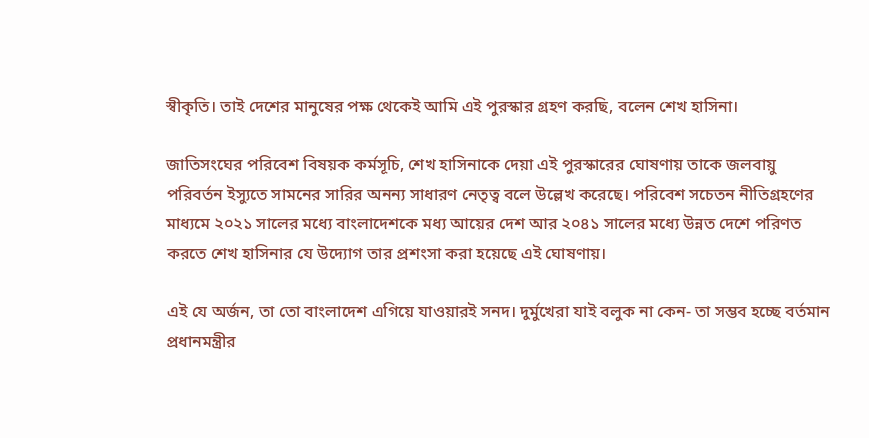স্বীকৃতি। তাই দেশের মানুষের পক্ষ থেকেই আমি এই পুরস্কার গ্রহণ করছি, বলেন শেখ হাসিনা।

জাতিসংঘের পরিবেশ বিষয়ক কর্মসূচি, শেখ হাসিনাকে দেয়া এই পুরস্কারের ঘোষণায় তাকে জলবায়ু পরিবর্তন ইস্যুতে সামনের সারির অনন্য সাধারণ নেতৃত্ব বলে উল্লেখ করেছে। পরিবেশ সচেতন নীতিগ্রহণের মাধ্যমে ২০২১ সালের মধ্যে বাংলাদেশকে মধ্য আয়ের দেশ আর ২০৪১ সালের মধ্যে উন্নত দেশে পরিণত করতে শেখ হাসিনার যে উদ্যোগ তার প্রশংসা করা হয়েছে এই ঘোষণায়।

এই যে অর্জন, তা তো বাংলাদেশ এগিয়ে যাওয়ারই সনদ। দুর্মুখেরা যাই বলুক না কেন- তা সম্ভব হচ্ছে বর্তমান প্রধানমন্ত্রীর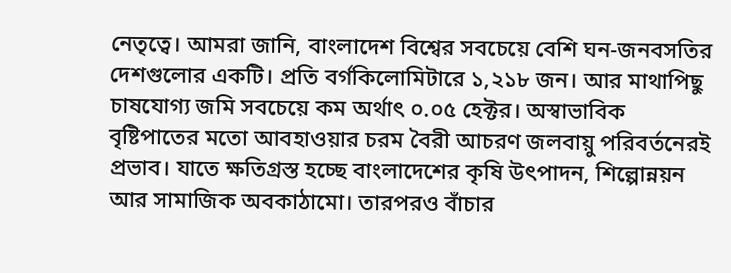নেতৃত্বে। আমরা জানি, বাংলাদেশ বিশ্বের সবচেয়ে বেশি ঘন-জনবসতির দেশগুলোর একটি। প্রতি বর্গকিলোমিটারে ১,২১৮ জন। আর মাথাপিছু চাষযোগ্য জমি সবচেয়ে কম অর্থাৎ ০.০৫ হেক্টর। অস্বাভাবিক বৃষ্টিপাতের মতো আবহাওয়ার চরম বৈরী আচরণ জলবায়ু পরিবর্তনেরই প্রভাব। যাতে ক্ষতিগ্রস্ত হচ্ছে বাংলাদেশের কৃষি উৎপাদন, শিল্পোন্নয়ন আর সামাজিক অবকাঠামো। তারপরও বাঁচার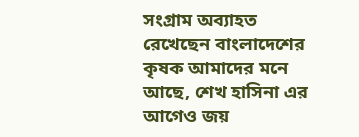সংগ্রাম অব্যাহত রেখেছেন বাংলাদেশের কৃষক আমাদের মনে আছে, শেখ হাসিনা এর আগেও জয়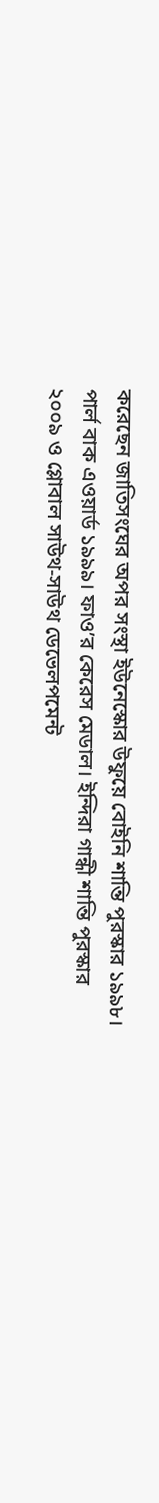করেছেন জাতিসংঘের অপর সংস্থা ইউনেস্কোর উফুয়ে বোইনি শান্তি পুরস্কার ১৯৯৮। পার্ল বাক এওয়ার্ড ১৯৯৯। ফাও’র কেরেস মেডাল। ইন্দিরা গান্ধী শান্তি পুরস্কার ২০০৯ ও গ্লোবাল সাউথ-সাউথ ডেভেলপমেন্ট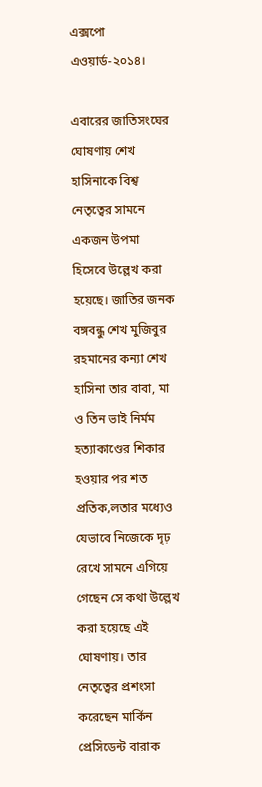এক্সপো এওয়ার্ড-২০১৪।

এবারের জাতিসংঘের ঘোষণায় শেখ হাসিনাকে বিশ্ব নেতৃত্বের সামনে একজন উপমা হিসেবে উল্লেখ করা হয়েছে। জাতির জনক বঙ্গবন্ধু শেখ মুজিবুর রহমানের কন্যা শেখ হাসিনা তার বাবা, মা ও তিন ভাই নির্মম হত্যাকাণ্ডের শিকার হওয়ার পর শত প্রতিক‚লতার মধ্যেও যেভাবে নিজেকে দৃঢ় রেখে সামনে এগিয়ে গেছেন সে কথা উল্লেখ করা হয়েছে এই ঘোষণায়। তার নেতৃত্বের প্রশংসা করেছেন মার্কিন প্রেসিডেন্ট বারাক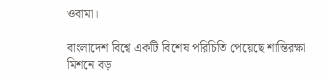ওবামা।

বাংলাদেশ বিশ্বে একটি বিশেষ পরিচিতি পেয়েছে শান্তিরক্ষা মিশনে বড়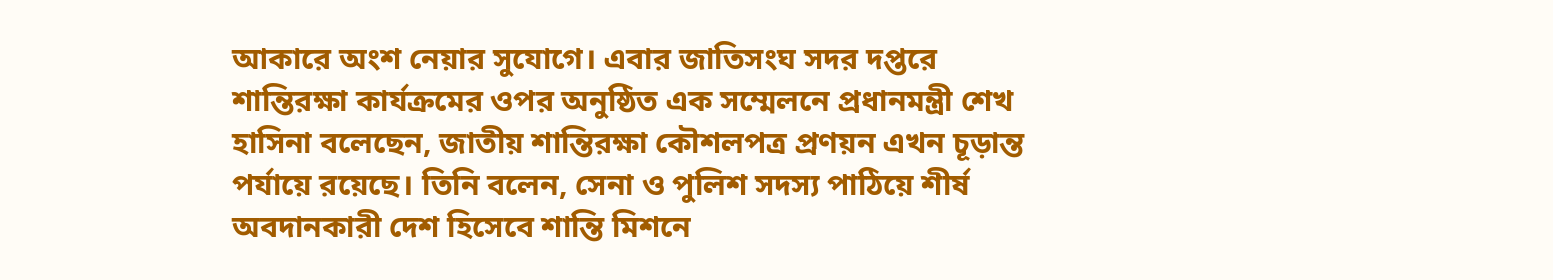আকারে অংশ নেয়ার সুযোগে। এবার জাতিসংঘ সদর দপ্তরে শান্তিরক্ষা কার্যক্রমের ওপর অনুষ্ঠিত এক সম্মেলনে প্রধানমন্ত্রী শেখ হাসিনা বলেছেন, জাতীয় শান্তিরক্ষা কৌশলপত্র প্রণয়ন এখন চূড়ান্ত পর্যায়ে রয়েছে। তিনি বলেন, সেনা ও পুলিশ সদস্য পাঠিয়ে শীর্ষ অবদানকারী দেশ হিসেবে শান্তি মিশনে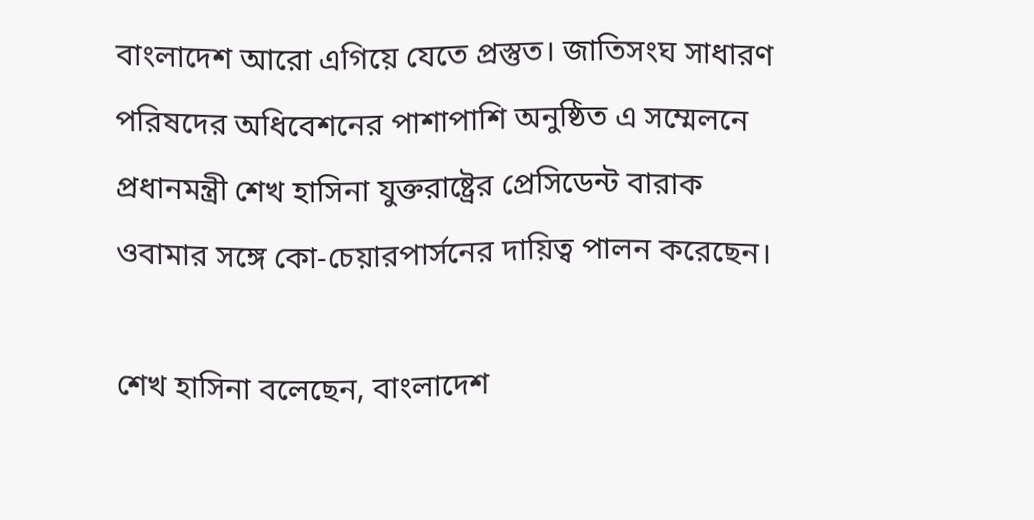বাংলাদেশ আরো এগিয়ে যেতে প্রস্তুত। জাতিসংঘ সাধারণ পরিষদের অধিবেশনের পাশাপাশি অনুষ্ঠিত এ সম্মেলনে প্রধানমন্ত্রী শেখ হাসিনা যুক্তরাষ্ট্রের প্রেসিডেন্ট বারাক ওবামার সঙ্গে কো-চেয়ারপার্সনের দায়িত্ব পালন করেছেন।

শেখ হাসিনা বলেছেন, বাংলাদেশ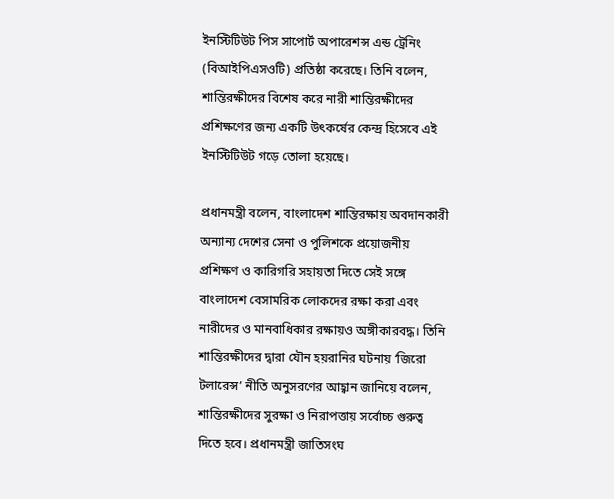ইনস্টিটিউট পিস সাপোর্ট অপারেশন্স এন্ড ট্রেনিং (বিআইপিএসওটি) প্রতিষ্ঠা করেছে। তিনি বলেন, শান্তিরক্ষীদের বিশেষ করে নারী শান্তিরক্ষীদের প্রশিক্ষণের জন্য একটি উৎকর্ষের কেন্দ্র হিসেবে এই ইনস্টিটিউট গড়ে তোলা হয়েছে।

প্রধানমন্ত্রী বলেন, বাংলাদেশ শান্তিরক্ষায় অবদানকারী অন্যান্য দেশের সেনা ও পুলিশকে প্রয়োজনীয় প্রশিক্ষণ ও কারিগরি সহায়তা দিতে সেই সঙ্গে বাংলাদেশ বেসামরিক লোকদের রক্ষা করা এবং নারীদের ও মানবাধিকার রক্ষায়ও অঙ্গীকারবদ্ধ। তিনি শান্তিরক্ষীদের দ্বারা যৌন হয়রানির ঘটনায় ‘জিরো টলারেন্স’ নীতি অনুসরণের আহ্বান জানিয়ে বলেন, শান্তিরক্ষীদের সুরক্ষা ও নিরাপত্তায় সর্বোচ্চ গুরুত্ব দিতে হবে। প্রধানমন্ত্রী জাতিসংঘ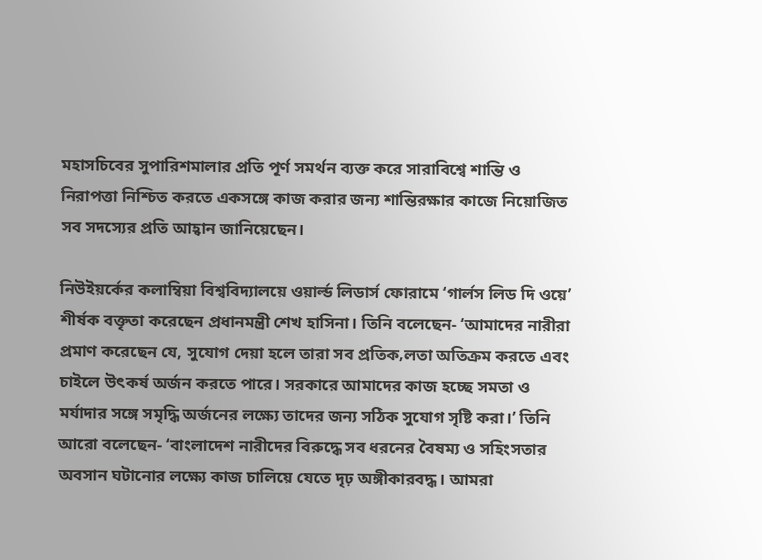মহাসচিবের সুপারিশমালার প্রতি পূর্ণ সমর্থন ব্যক্ত করে সারাবিশ্বে শান্তি ও নিরাপত্তা নিশ্চিত করতে একসঙ্গে কাজ করার জন্য শান্তিরক্ষার কাজে নিয়োজিত সব সদস্যের প্রতি আহ্বান জানিয়েছেন।

নিউইয়র্কের কলাম্বিয়া বিশ্ববিদ্যালয়ে ওয়ার্ল্ড লিডার্স ফোরামে ‘গার্লস লিড দি ওয়ে’ শীর্ষক বক্তৃতা করেছেন প্রধানমন্ত্রী শেখ হাসিনা। তিনি বলেছেন- ‘আমাদের নারীরা প্রমাণ করেছেন যে, সুযোগ দেয়া হলে তারা সব প্রতিক‚লতা অতিক্রম করতে এবং চাইলে উৎকর্ষ অর্জন করতে পারে। সরকারে আমাদের কাজ হচ্ছে সমতা ও মর্যাদার সঙ্গে সমৃদ্ধি অর্জনের লক্ষ্যে তাদের জন্য সঠিক সুযোগ সৃষ্টি করা।’ তিনি আরো বলেছেন- ‘বাংলাদেশ নারীদের বিরুদ্ধে সব ধরনের বৈষম্য ও সহিংসতার অবসান ঘটানোর লক্ষ্যে কাজ চালিয়ে যেতে দৃঢ় অঙ্গীকারবদ্ধ। আমরা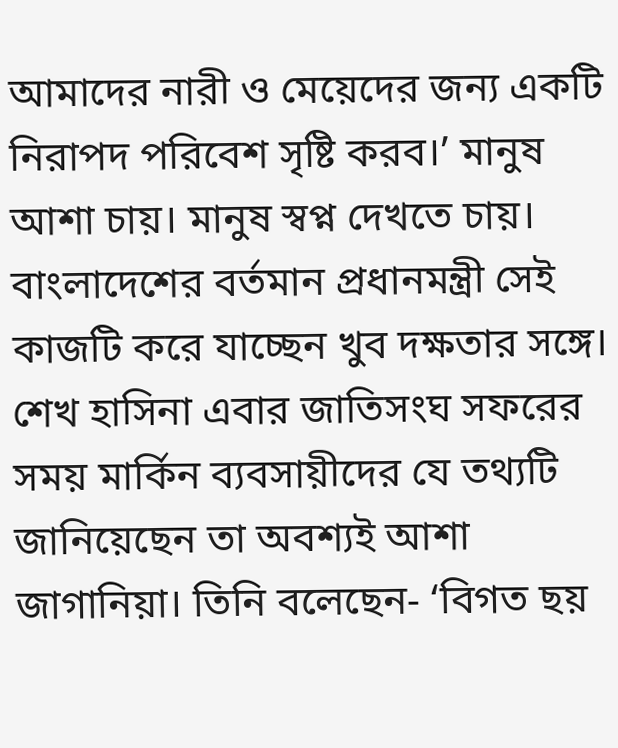আমাদের নারী ও মেয়েদের জন্য একটি নিরাপদ পরিবেশ সৃষ্টি করব।’ মানুষ আশা চায়। মানুষ স্বপ্ন দেখতে চায়। বাংলাদেশের বর্তমান প্রধানমন্ত্রী সেই কাজটি করে যাচ্ছেন খুব দক্ষতার সঙ্গে। শেখ হাসিনা এবার জাতিসংঘ সফরের সময় মার্কিন ব্যবসায়ীদের যে তথ্যটি জানিয়েছেন তা অবশ্যই আশা জাগানিয়া। তিনি বলেছেন- ‘বিগত ছয়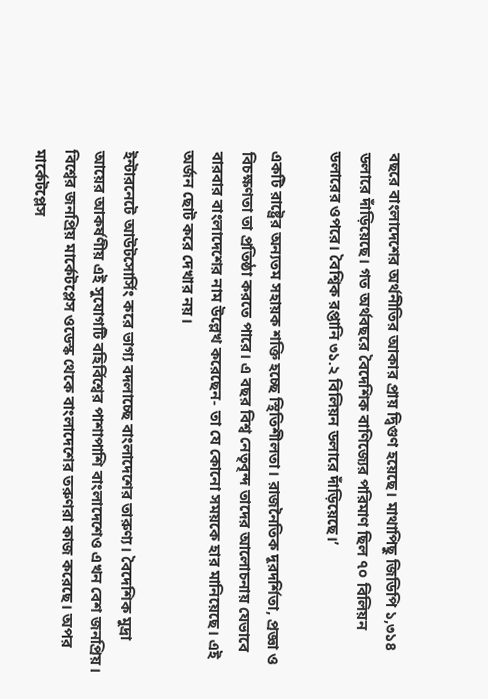বছরে বাংলাদেশের অর্থনীতির আকার প্রায় দ্বিগুণ হয়েছে। মাথাপিছু জিডিপি ১,৩১৪ ডলারে দাঁড়িয়েছে। গত অর্থবছরে বৈদেশিক বাণিজ্যের পরিমাণ ছিল ৭০ বিলিয়ন ডলারের ওপরে। বৈশ্বিক রপ্তানি ৩১.২ বিলিয়ন ডলারে দাঁড়িয়েছে।’

একটি রাষ্ট্রের অন্যতম সহায়ক শক্তি হচ্ছে স্থিতিশীলতা। রাজনৈতিক দূরদর্শিতা, প্রজ্ঞা ও বিচক্ষণতা তা প্রতিষ্ঠা করতে পারে। এ বছর বিশ্ব নেতৃবৃন্দ তাদের আলোচনায় যেভাবে বারবার বাংলাদেশের নাম উল্লেখ করেছেন- তা যে কোনো সময়কে হার মানিয়েছে। এই অর্জন ছোট করে দেখার নয়।

ইন্টারনেটে আউটসোর্সিং করে ভাগ্য বদলাচ্ছে বাংলাদেশের তারুণ্য। বৈদেশিক মুদ্রা আয়ের আকর্ষণীয় এই সুযোগটি বহির্বিশ্বের পাশাপাশি বাংলাদেশেও এখন বেশ জনপ্রিয়। বিশ্বের জনপ্রিয় মার্কেটপ্লেস ওডেস্ক থেকে বাংলাদেশের তরুণরা কাজ করেছে। অপর মার্কেটপ্লেস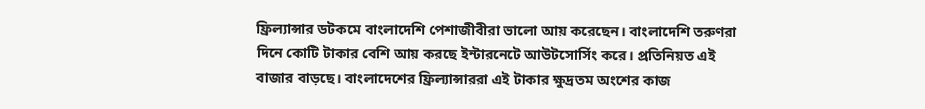ফ্রিল্যান্সার ডটকমে বাংলাদেশি পেশাজীবীরা ভালো আয় করেছেন। বাংলাদেশি তরুণরা দিনে কোটি টাকার বেশি আয় করছে ইন্টারনেটে আউটসোর্সিং করে। প্রতিনিয়ত এই বাজার বাড়ছে। বাংলাদেশের ফ্রিল্যান্সাররা এই টাকার ক্ষুদ্রতম অংশের কাজ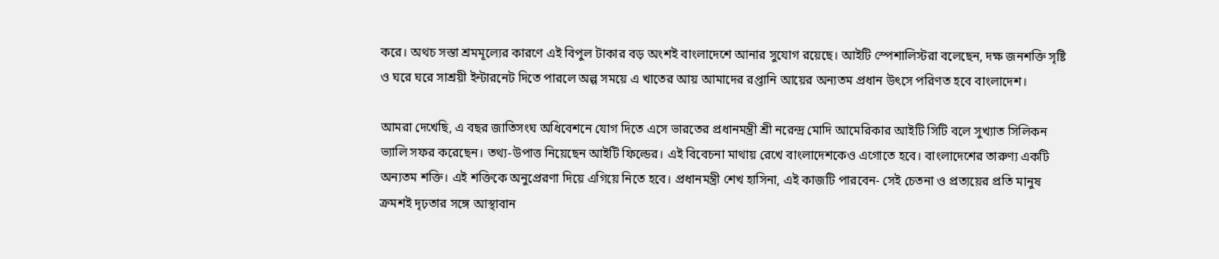করে। অথচ সস্তা শ্রমমূল্যের কারণে এই বিপুল টাকার বড় অংশই বাংলাদেশে আনার সুযোগ রয়েছে। আইটি স্পেশালিস্টরা বলেছেন, দক্ষ জনশক্তি সৃষ্টি ও ঘরে ঘরে সাশ্রয়ী ইন্টারনেট দিতে পারলে অল্প সময়ে এ খাতের আয় আমাদের রপ্তানি আয়ের অন্যতম প্রধান উৎসে পরিণত হবে বাংলাদেশ।

আমরা দেখেছি, এ বছর জাতিসংঘ অধিবেশনে যোগ দিতে এসে ভারতের প্রধানমন্ত্রী শ্রী নরেন্দ্র মোদি আমেরিকার আইটি সিটি বলে সুখ্যাত সিলিকন ভ্যালি সফর করেছেন। তথ্য-উপাত্ত নিয়েছেন আইটি ফিল্ডের। এই বিবেচনা মাথায় রেখে বাংলাদেশকেও এগোতে হবে। বাংলাদেশের তারুণ্য একটি অন্যতম শক্তি। এই শক্তিকে অনুপ্রেরণা দিয়ে এগিয়ে নিতে হবে। প্রধানমন্ত্রী শেখ হাসিনা, এই কাজটি পারবেন- সেই চেতনা ও প্রত্যয়ের প্রতি মানুষ ক্রমশই দৃঢ়তার সঙ্গে আস্থাবান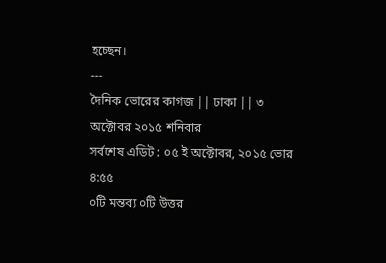হচ্ছেন।
---
দৈনিক ভোরের কাগজ || ঢাকা || ৩ অক্টোবর ২০১৫ শনিবার
সর্বশেষ এডিট : ০৫ ই অক্টোবর, ২০১৫ ভোর ৪:৫৫
০টি মন্তব্য ০টি উত্তর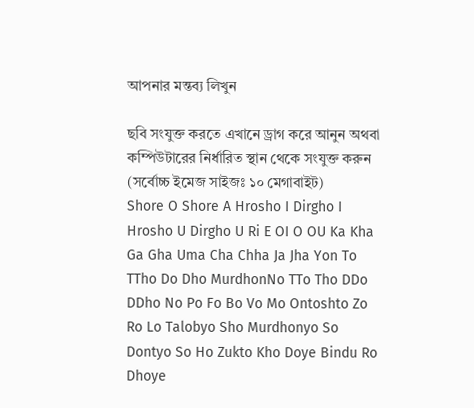আপনার মন্তব্য লিখুন

ছবি সংযুক্ত করতে এখানে ড্রাগ করে আনুন অথবা কম্পিউটারের নির্ধারিত স্থান থেকে সংযুক্ত করুন (সর্বোচ্চ ইমেজ সাইজঃ ১০ মেগাবাইট)
Shore O Shore A Hrosho I Dirgho I Hrosho U Dirgho U Ri E OI O OU Ka Kha Ga Gha Uma Cha Chha Ja Jha Yon To TTho Do Dho MurdhonNo TTo Tho DDo DDho No Po Fo Bo Vo Mo Ontoshto Zo Ro Lo Talobyo Sho Murdhonyo So Dontyo So Ho Zukto Kho Doye Bindu Ro Dhoye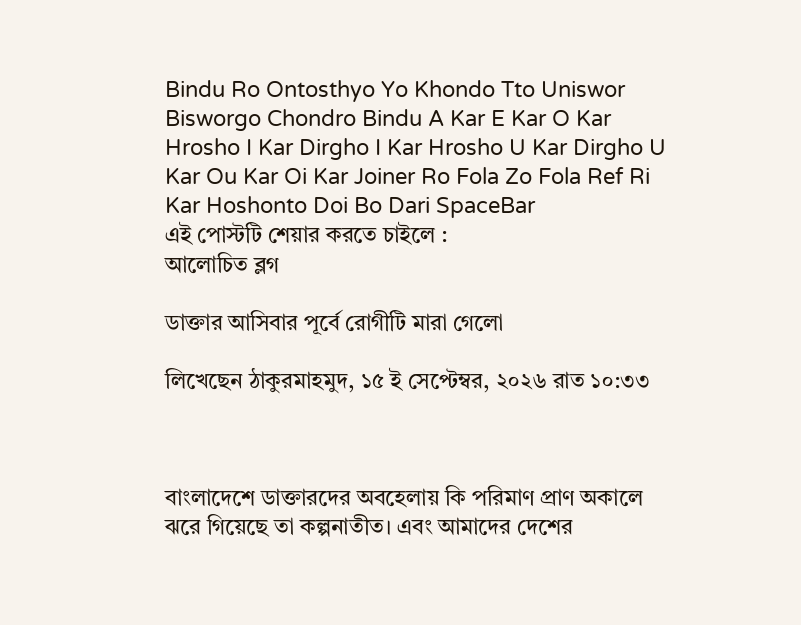Bindu Ro Ontosthyo Yo Khondo Tto Uniswor Bisworgo Chondro Bindu A Kar E Kar O Kar Hrosho I Kar Dirgho I Kar Hrosho U Kar Dirgho U Kar Ou Kar Oi Kar Joiner Ro Fola Zo Fola Ref Ri Kar Hoshonto Doi Bo Dari SpaceBar
এই পোস্টটি শেয়ার করতে চাইলে :
আলোচিত ব্লগ

ডাক্তার আসিবার পূর্বে রোগীটি মারা গেলো

লিখেছেন ঠাকুরমাহমুদ, ১৫ ই সেপ্টেম্বর, ২০২৬ রাত ১০:৩৩



বাংলাদেশে ডাক্তারদের অবহেলায় কি পরিমাণ প্রাণ অকালে ঝরে গিয়েছে তা কল্পনাতীত। এবং আমাদের দেশের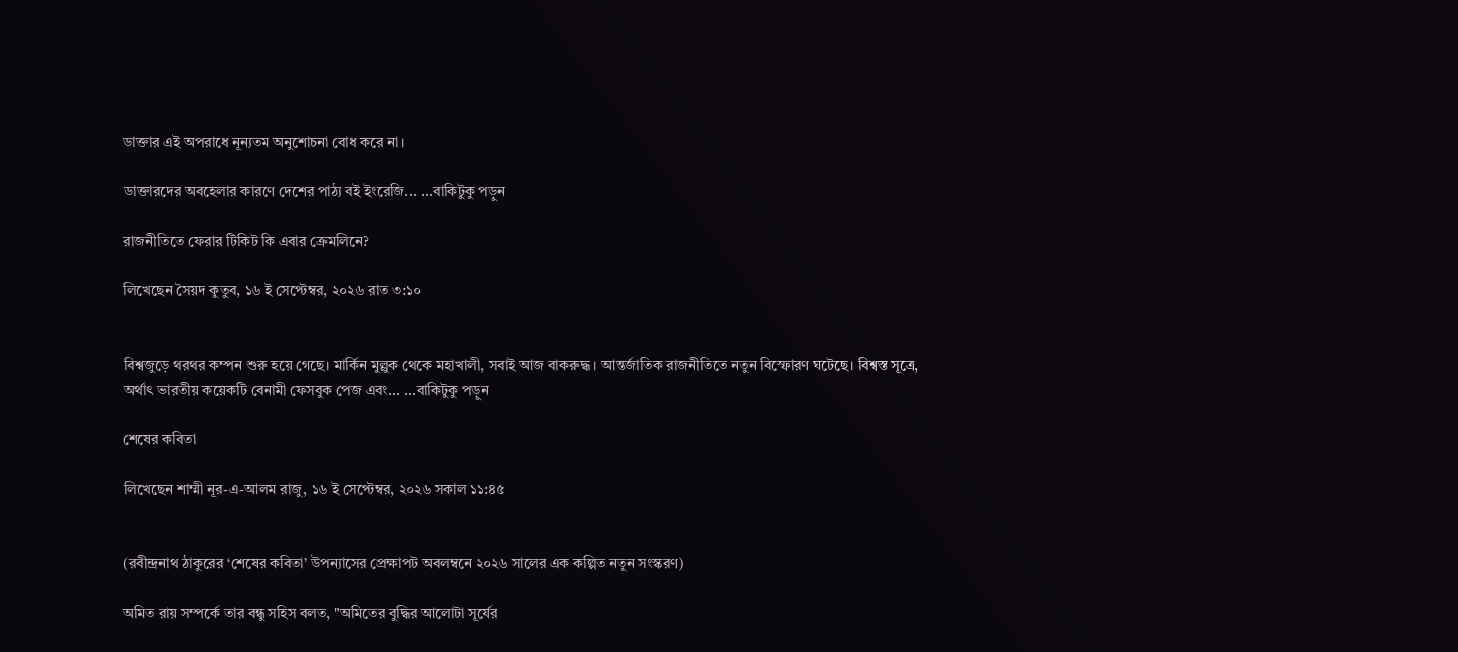ডাক্তার এই অপরাধে নূন্যতম অনুশোচনা বোধ করে না।

ডাক্তারদের অবহেলার কারণে দেশের পাঠ্য বই ইংরেজি... ...বাকিটুকু পড়ুন

রাজনীতিতে ফেরার টিকিট কি এবার ক্রেমলিনে?

লিখেছেন সৈয়দ কুতুব, ১৬ ই সেপ্টেম্বর, ২০২৬ রাত ৩:১০


বিশ্বজুড়ে থরথর কম্পন শুরু হয়ে গেছে। মার্কিন মুল্লুক থেকে মহাখালী, সবাই আজ বাকরুদ্ধ। আন্তর্জাতিক রাজনীতিতে নতুন বিস্ফোরণ ঘটেছে। বিশ্বস্ত সূত্রে, অর্থাৎ ভারতীয় কয়েকটি বেনামী ফেসবুক পেজ এবং... ...বাকিটুকু পড়ুন

শেষের কবিতা

লিখেছেন শাম্মী নূর-এ-আলম রাজু, ১৬ ই সেপ্টেম্বর, ২০২৬ সকাল ১১:৪৫


(রবীন্দ্রনাথ ঠাকুরের ‘শেষের কবিতা’ উপন্যাসের প্রেক্ষাপট অবলম্বনে ২০২৬ সালের এক কল্পিত নতুন সংস্করণ)

অমিত রায় সম্পর্কে তার বন্ধু সহিস বলত, "অমিতের বুদ্ধির আলোটা সূর্যের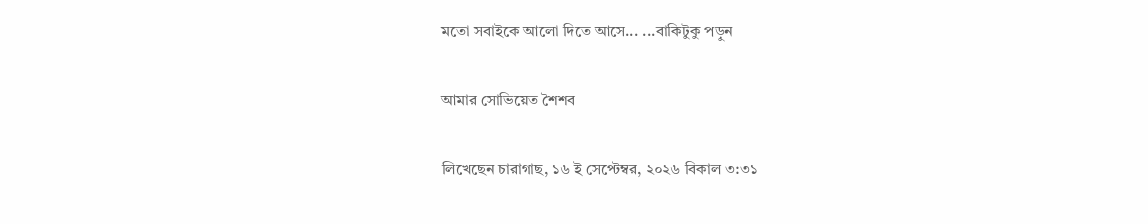মতো সবাইকে আলো দিতে আসে... ...বাকিটুকু পড়ুন

আমার সোভিয়েত শৈশব

লিখেছেন চারাগাছ, ১৬ ই সেপ্টেম্বর, ২০২৬ বিকাল ৩:৩১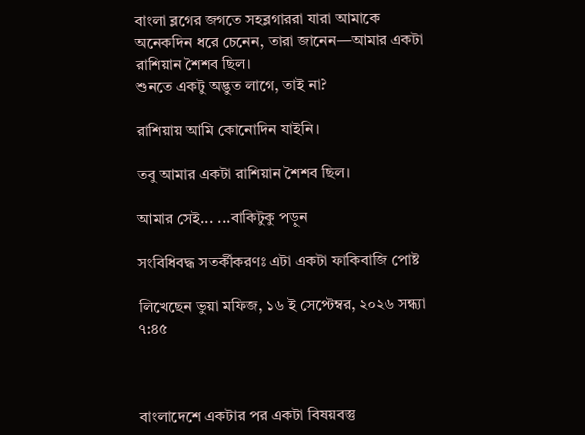বাংলা ব্লগের জগতে সহব্লগাররা যারা আমাকে অনেকদিন ধরে চেনেন, তারা জানেন—আমার একটা রাশিয়ান শৈশব ছিল।
শুনতে একটু অদ্ভুত লাগে, তাই না?

রাশিয়ায় আমি কোনোদিন যাইনি।

তবু আমার একটা রাশিয়ান শৈশব ছিল।

আমার সেই... ...বাকিটুকু পড়ুন

সংবিধিবদ্ধ সতর্কীকরণঃ এটা একটা ফাকিবাজি পোষ্ট

লিখেছেন ভুয়া মফিজ, ১৬ ই সেপ্টেম্বর, ২০২৬ সন্ধ্যা ৭:৪৫



বাংলাদেশে একটার পর একটা বিষয়বস্তু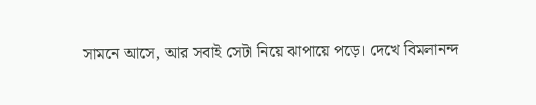সামনে আসে, আর সবাই সেটা নিয়ে ঝাপায়ে পড়ে। দেখে বিমলানন্দ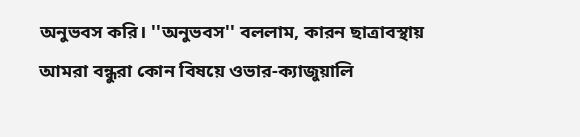অনুভবস করি। ''অনুভবস'' বললাম, কারন ছাত্রাবস্থায় আমরা বন্ধুরা কোন বিষয়ে ওভার-ক্যাজুয়ালি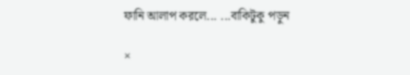ফানি আলাপ করলে... ...বাকিটুকু পড়ুন

×